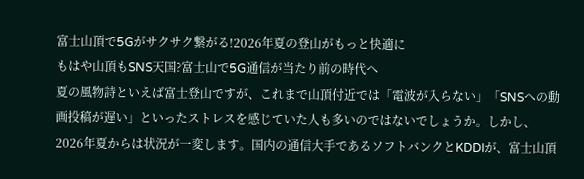富士山頂で5Gがサクサク繋がる!2026年夏の登山がもっと快適に
もはや山頂もSNS天国?富士山で5G通信が当たり前の時代へ
夏の風物詩といえば富士登山ですが、これまで山頂付近では「電波が入らない」「SNSへの動画投稿が遅い」といったストレスを感じていた人も多いのではないでしょうか。しかし、2026年夏からは状況が一変します。国内の通信大手であるソフトバンクとKDDIが、富士山頂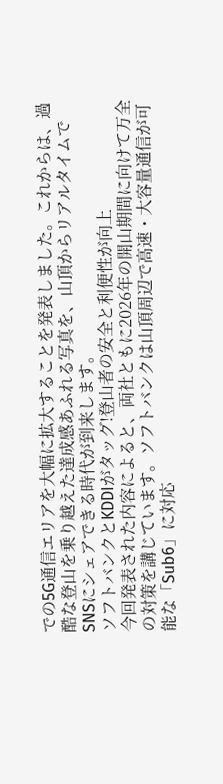での5G通信エリアを大幅に拡大することを発表しました。これからは、過酷な登山を乗り越えた達成感あふれる写真を、山頂からリアルタイムでSNSにシェアできる時代が到来します。
ソフトバンクとKDDIがタッグ!登山者の安全と利便性が向上
今回発表された内容によると、両社ともに2026年の開山期間に向けて万全の対策を講じています。ソフトバンクは山頂周辺で高速・大容量通信が可能な「Sub6」に対応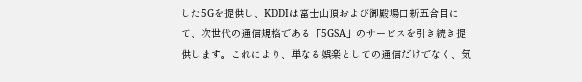した5Gを提供し、KDDIは富士山頂および御殿場口新五合目にて、次世代の通信規格である「5GSA」のサービスを引き続き提供します。これにより、単なる娯楽としての通信だけでなく、気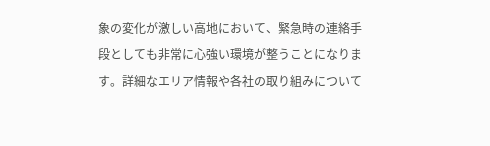象の変化が激しい高地において、緊急時の連絡手段としても非常に心強い環境が整うことになります。詳細なエリア情報や各社の取り組みについて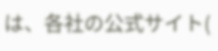は、各社の公式サイト(